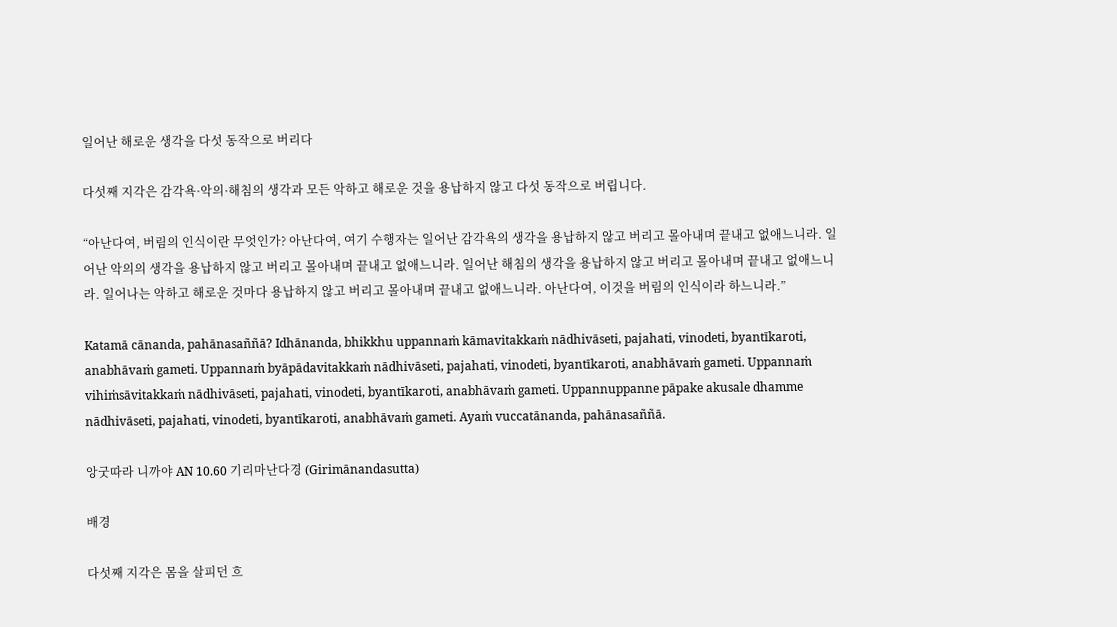일어난 해로운 생각을 다섯 동작으로 버리다

다섯째 지각은 감각욕·악의·해침의 생각과 모든 악하고 해로운 것을 용납하지 않고 다섯 동작으로 버립니다.

“아난다여, 버림의 인식이란 무엇인가? 아난다여, 여기 수행자는 일어난 감각욕의 생각을 용납하지 않고 버리고 몰아내며 끝내고 없애느니라. 일어난 악의의 생각을 용납하지 않고 버리고 몰아내며 끝내고 없애느니라. 일어난 해침의 생각을 용납하지 않고 버리고 몰아내며 끝내고 없애느니라. 일어나는 악하고 해로운 것마다 용납하지 않고 버리고 몰아내며 끝내고 없애느니라. 아난다여, 이것을 버림의 인식이라 하느니라.”

Katamā cānanda, pahānasaññā? Idhānanda, bhikkhu uppannaṁ kāmavitakkaṁ nādhivāseti, pajahati, vinodeti, byantīkaroti, anabhāvaṁ gameti. Uppannaṁ byāpādavitakkaṁ nādhivāseti, pajahati, vinodeti, byantīkaroti, anabhāvaṁ gameti. Uppannaṁ vihiṁsāvitakkaṁ nādhivāseti, pajahati, vinodeti, byantīkaroti, anabhāvaṁ gameti. Uppannuppanne pāpake akusale dhamme nādhivāseti, pajahati, vinodeti, byantīkaroti, anabhāvaṁ gameti. Ayaṁ vuccatānanda, pahānasaññā.

앙굿따라 니까야 AN 10.60 기리마난다경 (Girimānandasutta)

배경

다섯째 지각은 몸을 살피던 흐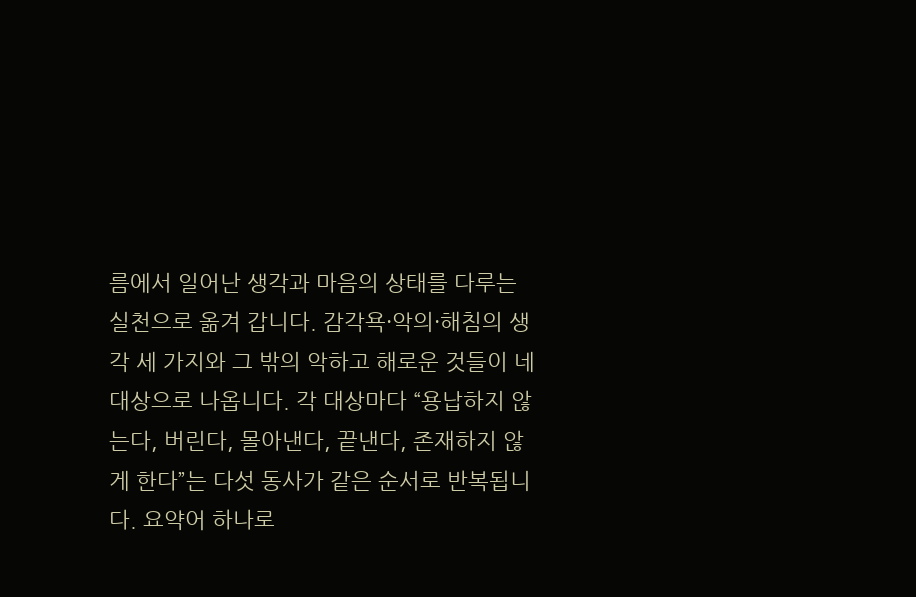름에서 일어난 생각과 마음의 상태를 다루는 실천으로 옮겨 갑니다. 감각욕·악의·해침의 생각 세 가지와 그 밖의 악하고 해로운 것들이 네 대상으로 나옵니다. 각 대상마다 “용납하지 않는다, 버린다, 몰아낸다, 끝낸다, 존재하지 않게 한다”는 다섯 동사가 같은 순서로 반복됩니다. 요약어 하나로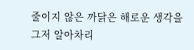줄이지 않은 까닭은 해로운 생각을 그저 알아차리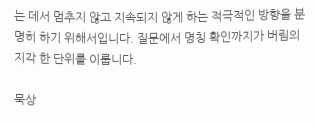는 데서 멈추지 않고 지속되지 않게 하는 적극적인 방향을 분명히 하기 위해서입니다. 질문에서 명칭 확인까지가 버림의 지각 한 단위를 이룹니다.

묵상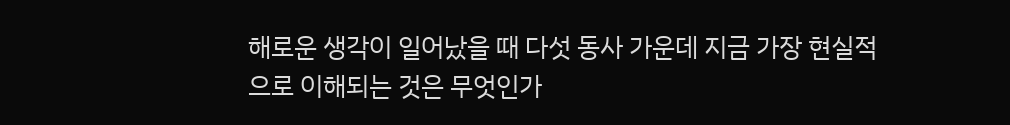해로운 생각이 일어났을 때 다섯 동사 가운데 지금 가장 현실적으로 이해되는 것은 무엇인가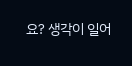요? 생각이 일어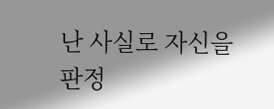난 사실로 자신을 판정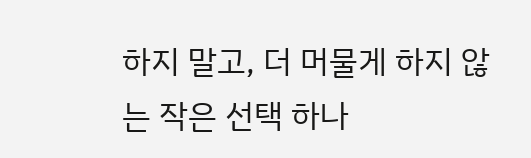하지 말고, 더 머물게 하지 않는 작은 선택 하나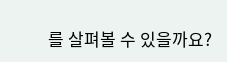를 살펴볼 수 있을까요?